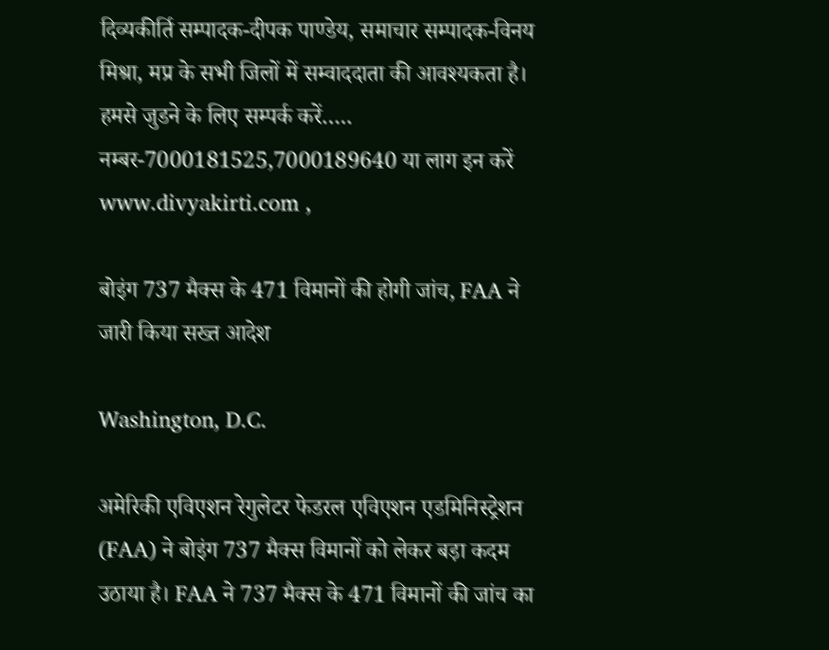दिव्यकीर्ति सम्पादक-दीपक पाण्डेय, समाचार सम्पादक-विनय मिश्रा, मप्र के सभी जिलों में सम्वाददाता की आवश्यकता है। हमसे जुडने के लिए सम्पर्क करें….. नम्बर-7000181525,7000189640 या लाग इन करें www.divyakirti.com ,

बोइंग 737 मैक्स के 471 विमानों की होगी जांच, FAA ने जारी किया सख्त आदेश

Washington, D.C.

अमेरिकी एविएशन रेगुलेटर फेडरल एविएशन एडमिनिस्ट्रेशन (FAA) ने बोइंग 737 मैक्स विमानों को लेकर बड़ा कदम उठाया है। FAA ने 737 मैक्स के 471 विमानों की जांच का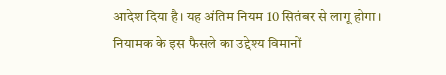आदेश दिया है। यह अंतिम नियम 10 सितंबर से लागू होगा। नियामक के इस फैसले का उद्देश्य विमानों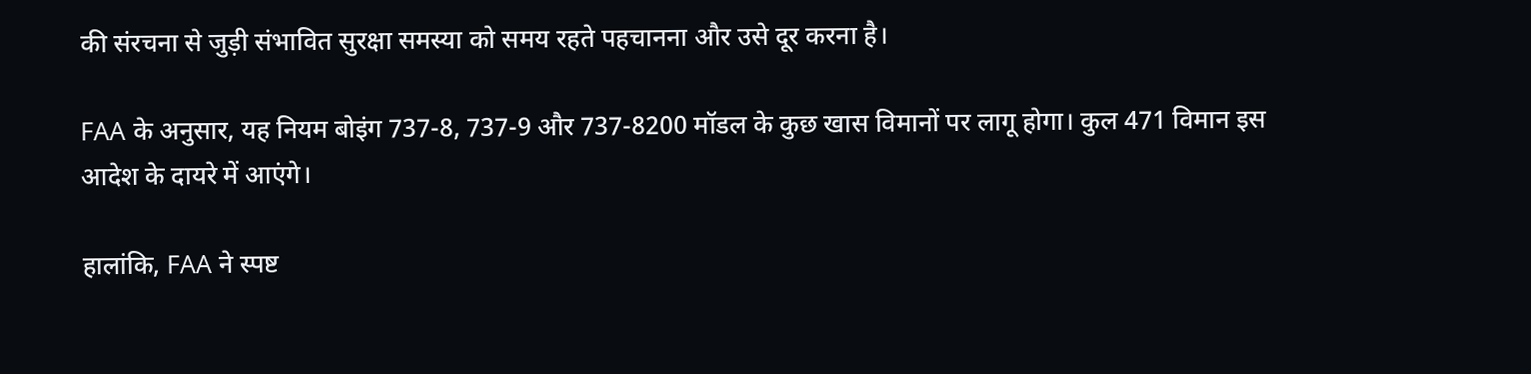की संरचना से जुड़ी संभावित सुरक्षा समस्या को समय रहते पहचानना और उसे दूर करना है।

FAA के अनुसार, यह नियम बोइंग 737-8, 737-9 और 737-8200 मॉडल के कुछ खास विमानों पर लागू होगा। कुल 471 विमान इस आदेश के दायरे में आएंगे।

हालांकि, FAA ने स्पष्ट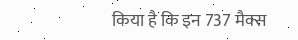किया है कि इन 737 मैक्स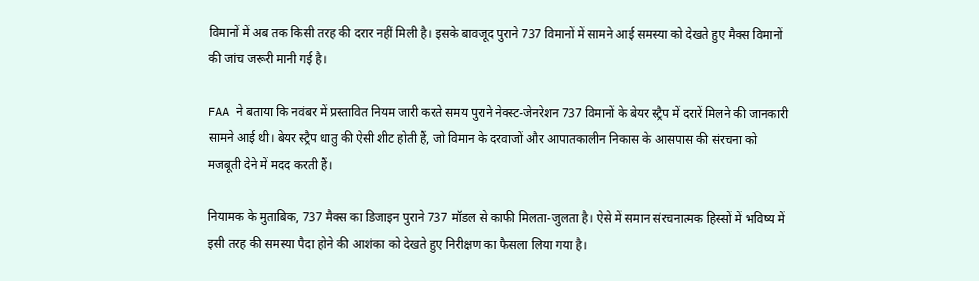विमानों में अब तक किसी तरह की दरार नहीं मिली है। इसके बावजूद पुराने 737 विमानों में सामने आई समस्या को देखते हुए मैक्स विमानों की जांच जरूरी मानी गई है।

FAA ने बताया कि नवंबर में प्रस्तावित नियम जारी करते समय पुराने नेक्स्ट-जेनरेशन 737 विमानों के बेयर स्ट्रैप में दरारें मिलने की जानकारी सामने आई थी। बेयर स्ट्रैप धातु की ऐसी शीट होती हैं, जो विमान के दरवाजों और आपातकालीन निकास के आसपास की संरचना को मजबूती देने में मदद करती हैं।

नियामक के मुताबिक, 737 मैक्स का डिजाइन पुराने 737 मॉडल से काफी मिलता-जुलता है। ऐसे में समान संरचनात्मक हिस्सों में भविष्य में इसी तरह की समस्या पैदा होने की आशंका को देखते हुए निरीक्षण का फैसला लिया गया है।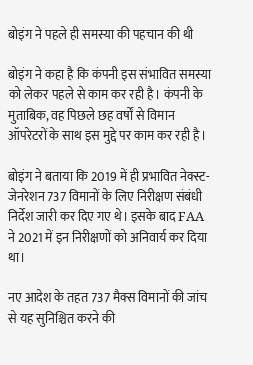बोइंग ने पहले ही समस्या की पहचान की थी

बोइंग ने कहा है कि कंपनी इस संभावित समस्या को लेकर पहले से काम कर रही है। कंपनी के मुताबिक, वह पिछले छह वर्षों से विमान ऑपरेटरों के साथ इस मुद्दे पर काम कर रही है।

बोइंग ने बताया कि 2019 में ही प्रभावित नेक्स्ट-जेनरेशन 737 विमानों के लिए निरीक्षण संबंधी निर्देश जारी कर दिए गए थे। इसके बाद FAA ने 2021 में इन निरीक्षणों को अनिवार्य कर दिया था।

नए आदेश के तहत 737 मैक्स विमानों की जांच से यह सुनिश्चित करने की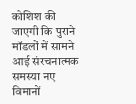कोशिश की जाएगी कि पुराने मॉडलों में सामने आई संरचनात्मक समस्या नए विमानों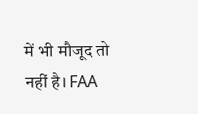में भी मौजूद तो नहीं है। FAA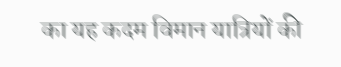का यह कदम विमान यात्रियों की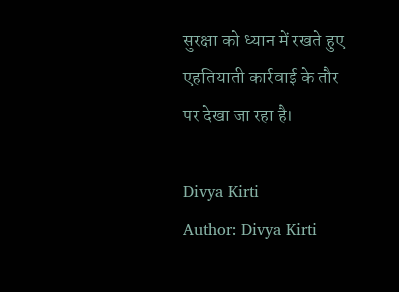सुरक्षा को ध्यान में रखते हुए एहतियाती कार्रवाई के तौर पर देखा जा रहा है।

Divya Kirti
Author: Divya Kirti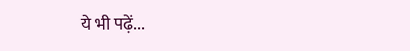ये भी पढ़ें...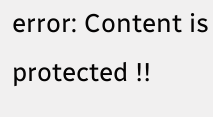error: Content is protected !!